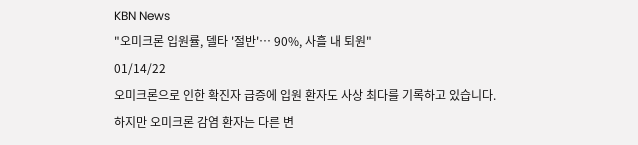KBN News
"오미크론 입원률, 델타 '절반'… 90%, 사흘 내 퇴원"
01/14/22
오미크론으로 인한 확진자 급증에 입원 환자도 사상 최다를 기록하고 있습니다.
하지만 오미크론 감염 환자는 다른 변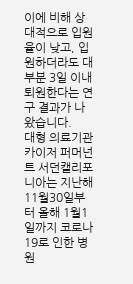이에 비해 상대적으로 입원율이 낮고, 입원하더라도 대부분 3일 이내 퇴원한다는 연구 결과가 나왔습니다.
대형 의료기관 카이저 퍼머넌트 서던캘리포니아는 지난해 11월30일부터 올해 1월1일까지 코로나 19로 인한 병원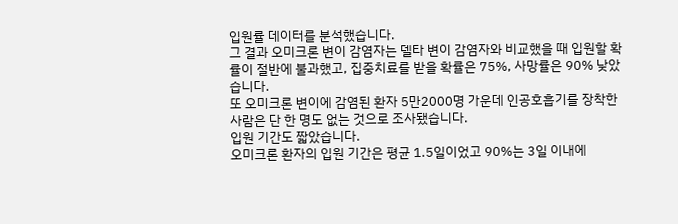입원률 데이터를 분석했습니다.
그 결과 오미크론 변이 감염자는 델타 변이 감염자와 비교했을 때 입원할 확률이 절반에 불과했고, 집중치료를 받을 확률은 75%, 사망률은 90% 낮았습니다.
또 오미크론 변이에 감염된 환자 5만2000명 가운데 인공호흡기를 장착한 사람은 단 한 명도 없는 것으로 조사됐습니다.
입원 기간도 짧았습니다.
오미크론 환자의 입원 기간은 평균 1.5일이었고 90%는 3일 이내에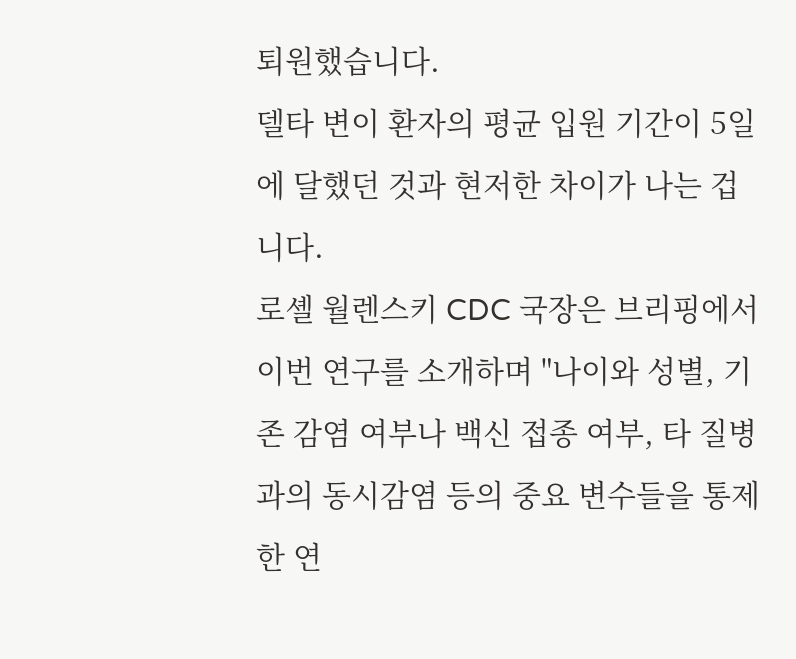퇴원했습니다.
델타 변이 환자의 평균 입원 기간이 5일에 달했던 것과 현저한 차이가 나는 겁니다.
로셸 월렌스키 CDC 국장은 브리핑에서 이번 연구를 소개하며 "나이와 성별, 기존 감염 여부나 백신 접종 여부, 타 질병과의 동시감염 등의 중요 변수들을 통제한 연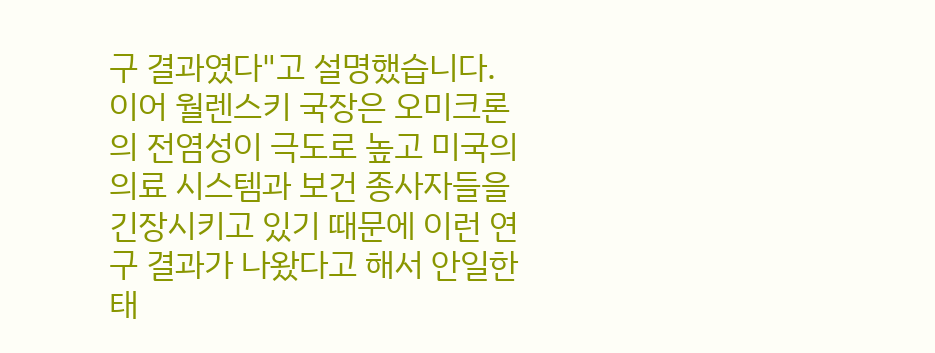구 결과였다"고 설명했습니다.
이어 월렌스키 국장은 오미크론의 전염성이 극도로 높고 미국의 의료 시스템과 보건 종사자들을 긴장시키고 있기 때문에 이런 연구 결과가 나왔다고 해서 안일한 태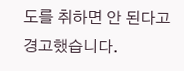도를 취하면 안 된다고 경고했습니다.